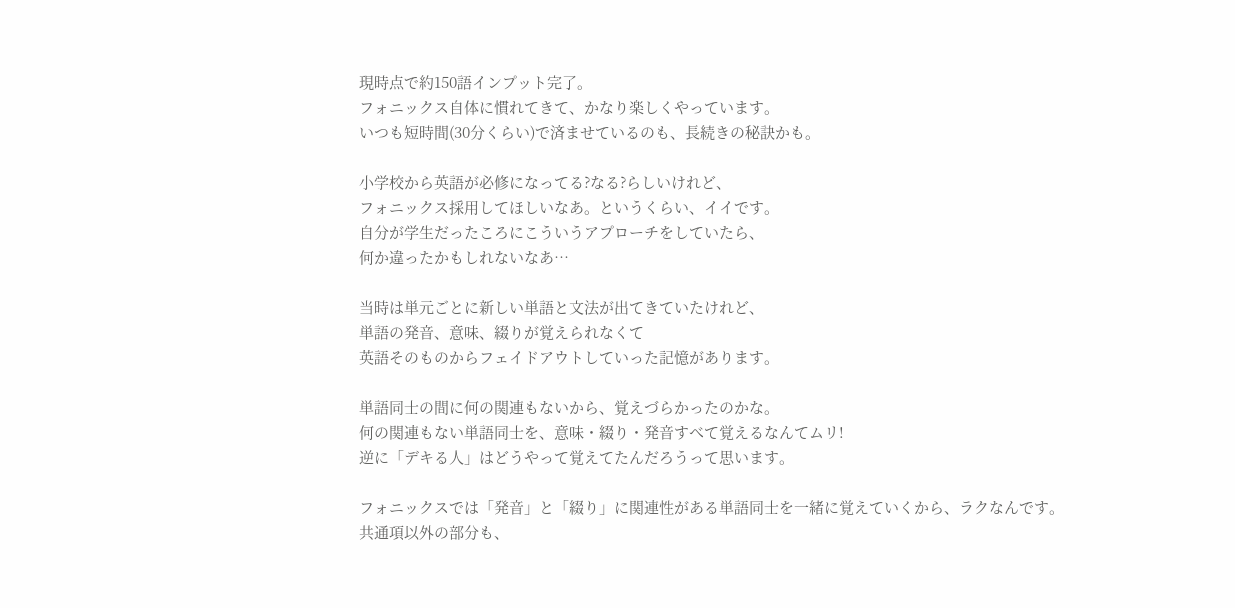現時点で約150語インプット完了。
フォニックス自体に慣れてきて、かなり楽しくやっています。
いつも短時間(30分くらい)で済ませているのも、長続きの秘訣かも。

小学校から英語が必修になってる?なる?らしいけれど、
フォニックス採用してほしいなあ。というくらい、イイです。
自分が学生だったころにこういうアプローチをしていたら、
何か違ったかもしれないなあ…

当時は単元ごとに新しい単語と文法が出てきていたけれど、
単語の発音、意味、綴りが覚えられなくて
英語そのものからフェイドアウトしていった記憶があります。

単語同士の間に何の関連もないから、覚えづらかったのかな。
何の関連もない単語同士を、意味・綴り・発音すべて覚えるなんてムリ!
逆に「デキる人」はどうやって覚えてたんだろうって思います。

フォニックスでは「発音」と「綴り」に関連性がある単語同士を一緒に覚えていくから、ラクなんです。
共通項以外の部分も、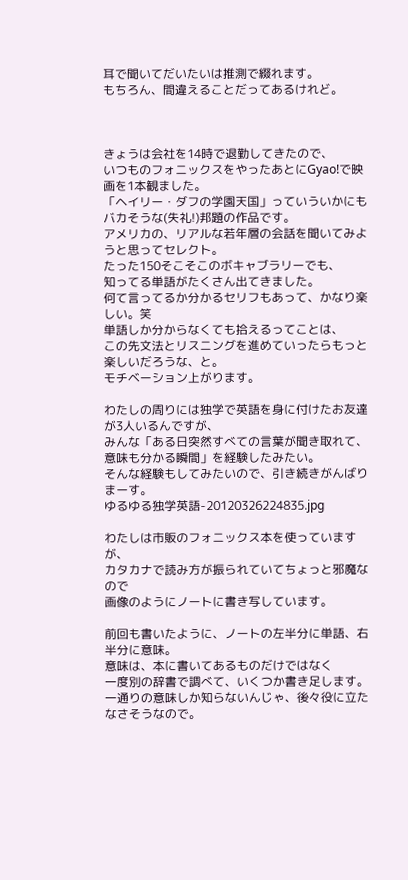耳で聞いてだいたいは推測で綴れます。
もちろん、間違えることだってあるけれど。



きょうは会社を14時で退勤してきたので、
いつものフォニックスをやったあとにGyao!で映画を1本観ました。
「ヘイリー・ダフの学園天国」っていういかにもバカそうな(失礼!)邦題の作品です。
アメリカの、リアルな若年層の会話を聞いてみようと思ってセレクト。
たった150そこそこのボキャブラリーでも、
知ってる単語がたくさん出てきました。
何て言ってるか分かるセリフもあって、かなり楽しい。笑
単語しか分からなくても拾えるってことは、
この先文法とリスニングを進めていったらもっと楽しいだろうな、と。
モチベーション上がります。

わたしの周りには独学で英語を身に付けたお友達が3人いるんですが、
みんな「ある日突然すべての言葉が聞き取れて、意味も分かる瞬間」を経験したみたい。
そんな経験もしてみたいので、引き続きがんばりまーす。
ゆるゆる独学英語-20120326224835.jpg

わたしは市販のフォニックス本を使っていますが、
カタカナで読み方が振られていてちょっと邪魔なので
画像のようにノートに書き写しています。

前回も書いたように、ノートの左半分に単語、右半分に意味。
意味は、本に書いてあるものだけではなく
一度別の辞書で調べて、いくつか書き足します。
一通りの意味しか知らないんじゃ、後々役に立たなさそうなので。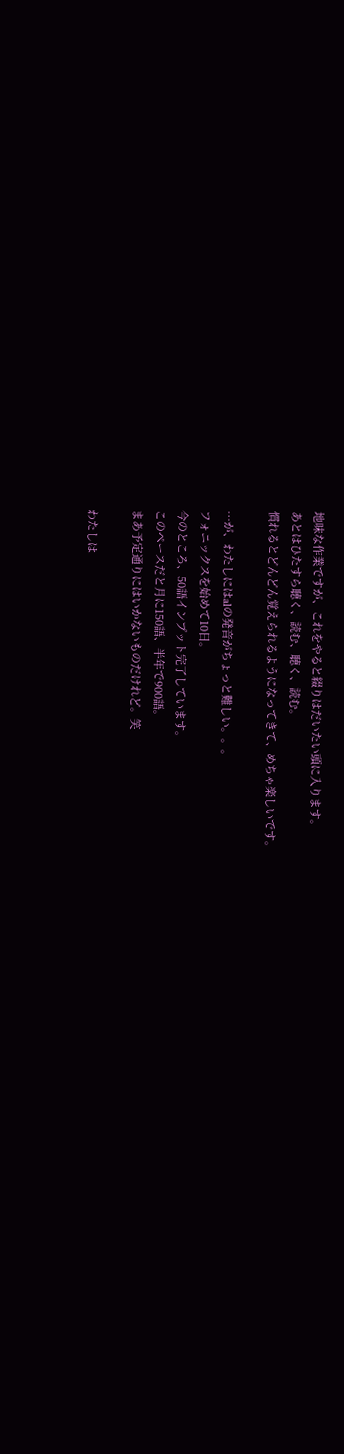地味な作業ですが、これをやると綴りはだいたい頭に入ります。
あとはひたすら聴く、読む、聴く、読む。
慣れるとどんどん覚えられるようになってきて、めちゃ楽しいです。

…が、わたしにはalの発音がちょっと難しい。。。
フォニックスを始めて10日。
今のところ、50語インプット完了しています。
このペースだと月に150語、半年で900語。
まあ予定通りにはいかないものだけれど。笑

わたしは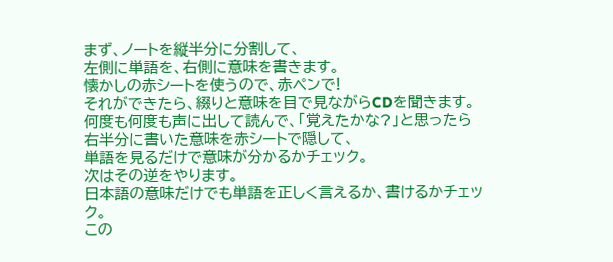まず、ノートを縦半分に分割して、
左側に単語を、右側に意味を書きます。
懐かしの赤シートを使うので、赤ペンで!
それができたら、綴りと意味を目で見ながらCDを聞きます。
何度も何度も声に出して読んで、「覚えたかな?」と思ったら
右半分に書いた意味を赤シートで隠して、
単語を見るだけで意味が分かるかチェック。
次はその逆をやります。
日本語の意味だけでも単語を正しく言えるか、書けるかチェック。
この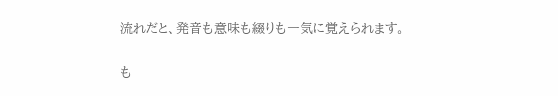流れだと、発音も意味も綴りも一気に覚えられます。

も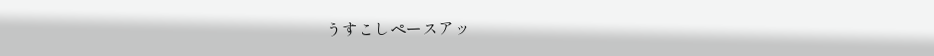うすこしペースアッ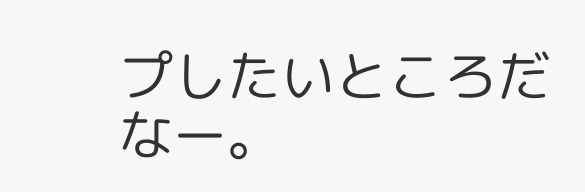プしたいところだなー。